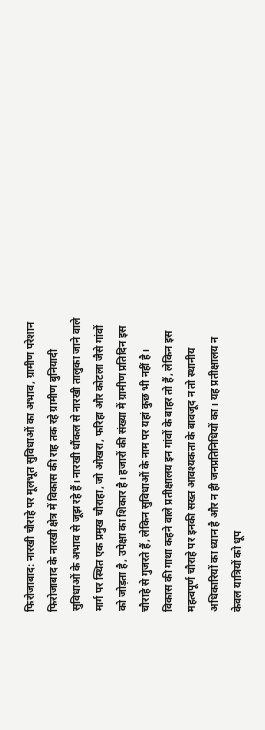फिरोजाबाद: नारखी चौराहे पर मूलभूत सुविधाओं का अभाव, ग्रामीण परेशान
फिरोजाबाद के नारखी क्षेत्र में विकास की राह तक रहे ग्रामीण बुनियादी सुविधाओं के अभाव से जूझ रहे हैं। नारखी धौंकल से नारखी तालुका जाने वाले मार्ग पर स्थित एक प्रमुख चौराहा, जो ओखरा, फरिहा और कोटला जैसे गांवों को जोड़ता है, उपेक्षा का शिकार है। हजारों की संख्या में ग्रामीण प्रतिदिन इस चौराहे से गुजरते हैं, लेकिन सुविधाओं के नाम पर यहां कुछ भी नहीं है।
विकास की गाथा कहने वाले प्रतीक्षालय इन गांवों के बाहर तो हैं, लेकिन इस महत्वपूर्ण चौराहे पर इनकी सख्त आवश्यकता के बावजूद न तो स्थानीय अधिकारियों का ध्यान है और न ही जनप्रतिनिधियों का। यह प्रतीक्षालय न केवल यात्रियों को धूप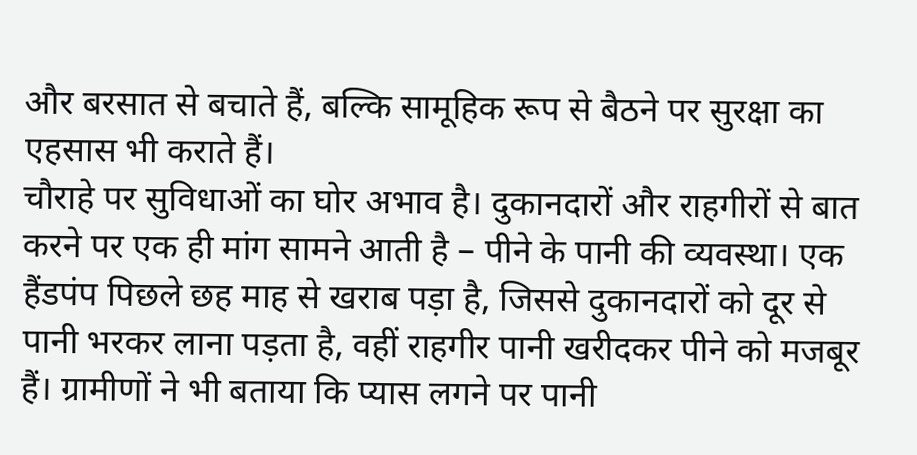और बरसात से बचाते हैं, बल्कि सामूहिक रूप से बैठने पर सुरक्षा का एहसास भी कराते हैं।
चौराहे पर सुविधाओं का घोर अभाव है। दुकानदारों और राहगीरों से बात करने पर एक ही मांग सामने आती है – पीने के पानी की व्यवस्था। एक हैंडपंप पिछले छह माह से खराब पड़ा है, जिससे दुकानदारों को दूर से पानी भरकर लाना पड़ता है, वहीं राहगीर पानी खरीदकर पीने को मजबूर हैं। ग्रामीणों ने भी बताया कि प्यास लगने पर पानी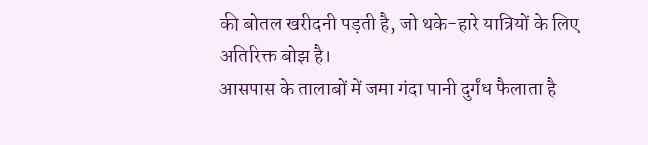की बोतल खरीदनी पड़ती है, जो थके-हारे यात्रियों के लिए अतिरिक्त बोझ है।
आसपास के तालाबों में जमा गंदा पानी दुर्गंध फैलाता है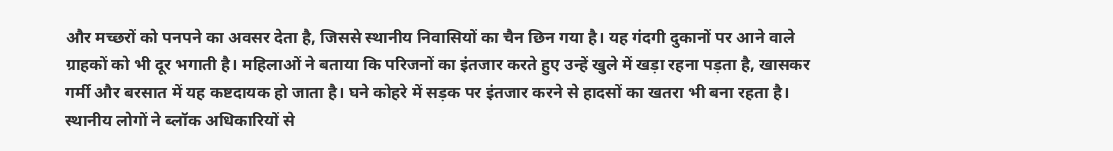और मच्छरों को पनपने का अवसर देता है, जिससे स्थानीय निवासियों का चैन छिन गया है। यह गंदगी दुकानों पर आने वाले ग्राहकों को भी दूर भगाती है। महिलाओं ने बताया कि परिजनों का इंतजार करते हुए उन्हें खुले में खड़ा रहना पड़ता है, खासकर गर्मी और बरसात में यह कष्टदायक हो जाता है। घने कोहरे में सड़क पर इंतजार करने से हादसों का खतरा भी बना रहता है।
स्थानीय लोगों ने ब्लॉक अधिकारियों से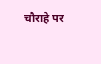चौराहे पर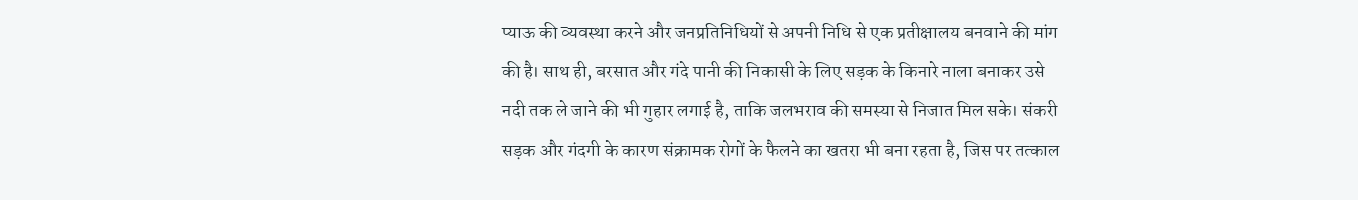प्याऊ की व्यवस्था करने और जनप्रतिनिधियों से अपनी निधि से एक प्रतीक्षालय बनवाने की मांग की है। साथ ही, बरसात और गंदे पानी की निकासी के लिए सड़क के किनारे नाला बनाकर उसे नदी तक ले जाने की भी गुहार लगाई है, ताकि जलभराव की समस्या से निजात मिल सके। संकरी सड़क और गंदगी के कारण संक्रामक रोगों के फैलने का खतरा भी बना रहता है, जिस पर तत्काल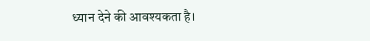ध्यान देने की आवश्यकता है।